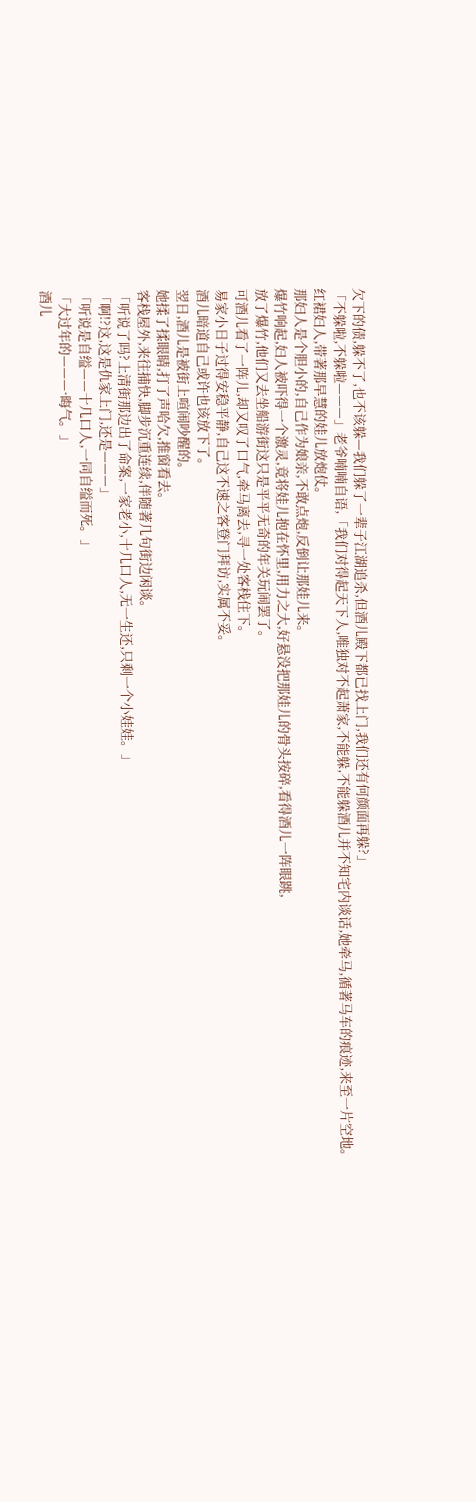欠下的债,躲不了,也不该躲—我们躲了一辈子江湖追杀,但酒儿殿下都已找上门,我们还有何颜面再躲?」
「不躲啦,不躲啦———」老爷喃喃自语,「我们对得起天下人,唯独对不起萧家,不能躲,不能躲酒儿并不知宅内谈话,她牵马,循著马车的痕迹,来至一片空地。
红裙妇人,带著那早慧的娃儿放炮仗。
那妇人是个胆小的,自己作为娘亲,不敢点炮,反倒让那娃儿来。
爆竹响起,妇人被吓得一个激灵,竟将娃儿抱在怀里,用力之大,好悬没把那娃儿的骨头按碎,看得酒儿一阵眼跳,
放了爆竹,他们又去坐船游街这只是平平无奇的年关玩闹罢了。
可酒儿看了一阵儿,却又叹了口气,牵马离去,寻一处客栈住下。
易家小日子过得安稳平静,自己这不速之客登门拜访,实属不妥。
酒儿暗道自己或许也该放下了。
翌日,酒儿是被街上喧闹吵醒的。
她揉了揉眼睛,打了声哈欠,推窗看去。
客栈屋外,来往捕快,脚步沉重连续,伴随著几句街边闲谈。
「听说了吗?上清街那边出了命案,一家老小,十几口人,无一生还,只剩一个小娃娃。」
「啊!?这,这是仇家上门,还是———」
「听说是自缢——十几口人,一同自缢而死。」
「大过年的———·晦气。」
酒儿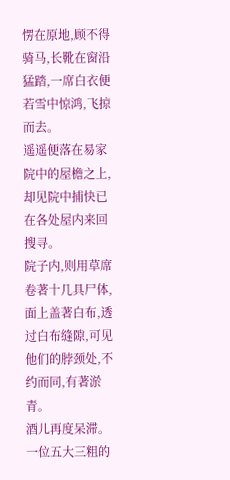愣在原地,顾不得骑马,长靴在窗沿猛踏,一席白衣便若雪中惊鸿,飞掠而去。
遥遥便落在易家院中的屋檐之上,却见院中捕快已在各处屋内来回搜寻。
院子内,则用草席卷著十几具尸体,面上盖著白布,透过白布缝隙,可见他们的脖颈处,不约而同,有著淤青。
酒儿再度呆滞。
一位五大三粗的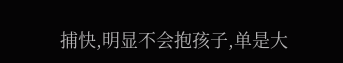捕快,明显不会抱孩子,单是大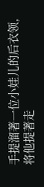手提溜著一位小娃儿的后衣领,将他提著走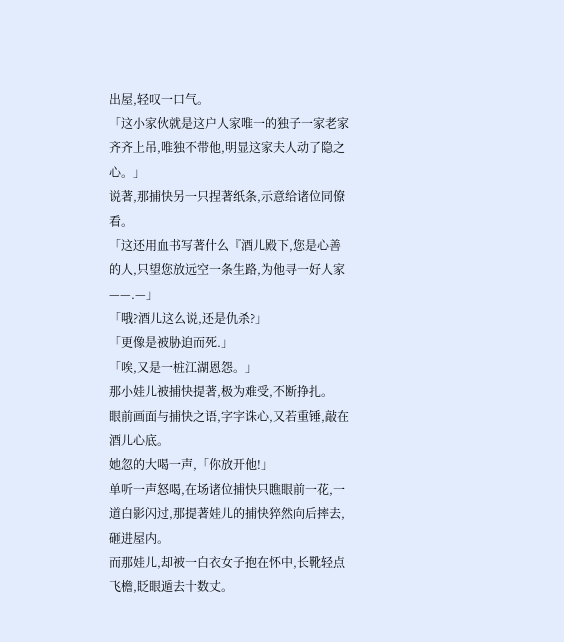出屋,轻叹一口气。
「这小家伙就是这户人家唯一的独子一家老家齐齐上吊,唯独不带他,明显这家夫人动了隐之心。」
说著,那捕快另一只捏著纸条,示意给诸位同僚看。
「这还用血书写著什么『酒儿殿下,您是心善的人,只望您放远空一条生路,为他寻一好人家——.—」
「哦?酒儿这么说,还是仇杀?」
「更像是被胁迫而死.」
「唉,又是一桩江湖恩怨。」
那小娃儿被捕快提著,极为难受,不断挣扎。
眼前画面与捕快之语,字字诛心,又若重锤,敲在酒儿心底。
她忽的大喝一声,「你放开他!」
单听一声怒喝,在场诸位捕快只瞧眼前一花,一道白影闪过,那提著娃儿的捕快猝然向后摔去,砸进屋内。
而那娃儿,却被一白衣女子抱在怀中,长靴轻点飞檐,眨眼遁去十数丈。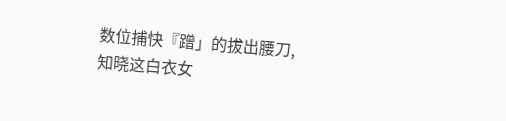数位捕快『蹭」的拔出腰刀,知晓这白衣女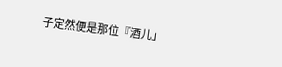子定然便是那位『酒儿」